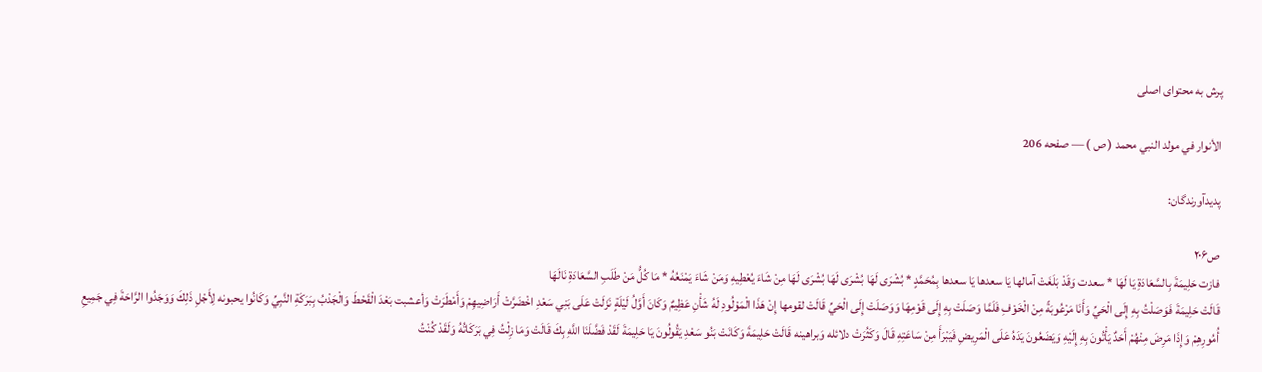پرش به محتوای اصلی

الأنوار في مولد النبي محمد ( ص ) — صفحه 206

پدیدآورندگان:

ص۲۰۶
فازت حَلِيمَةَ بِالسَّعَادَةِ يَا لَهَا * سعدت وَقَدْ بَلَغَتْ آمالها يَا سعدها يَا سعدها بِمُحَمَّدٍ * بُشْرَى لَهَا بُشْرَى لَهَا بُشْرَى لَهَا مِنْ شَاءَ يُعْطِيهِ وَمَنْ شَاءَ يَمْنَعُهُ * مَا كُلُّ مَنْ طَلَبِ السَّعَادَةِ نَالَهَا
قَالَتْ حَلِيمَةَ فَوَصَلْتُ بِهِ إِلَى الْحَيِّ وَأَنَا مَرْعُوبَةً مِنْ الْخَوْفِ فَلَمَّا وَصَلَتْ بِهِ إِلَى قَوْمِهَا وَوَصَلَتْ إِلَى الْحَيِّ قَالَتْ لقومها إِنْ هَذَا الْمَوْلُودِ لَهُ شَأْنِ عَظِيمٌ وَكَانَ أَوَّلُ لَيْلَةٍ نَزَلَتْ عَلَى بَنِي سَعْدِ اخْضَرَّتْ أَرَاضِيهِمْ وَأَمْطَرَتْ وَأعشبت بَعْدَ الْقَحْطَ وَالْجَدْبُ بِبَرَكَةِ النَّبِيِّ وَكَانُوا يحبونه لِأَجْلِ ذَلِكَ وَوَجَدُوا الرَّاحَةَ فِي جَمِيعِ أُمُورِهِمْ وَإِذَا مَرِضَ مِنْهُمْ أَحَدٌ يَأْتُونَ بِهِ إِلَيْهِ وَيَضَعُونَ يَدَهُ عَلَى الْمَرِيضِ فَيَبْرَأَ مِنْ سَاعَتِهِ قَالَ وَكَثُرَتْ دلائله وَبراهينه قَالَتْ حَلِيمَةَ وَكَانَتْ بَنُو سَعْدِ يَقُولُونَ يَا حَلِيمَةَ لَقَدْ فَضَّلَنَا اللَّهِ بِكَ قَالَتْ وَمَا زِلْتُ فِي بَرَكَاتُهُ وَلَقَدْ كُنْتُ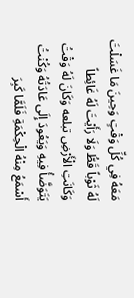مَعَهُ فِي كُلِّ وَقْتٍ وَحِينَ مَا غَسَلْتَ لَهُ ثَوْباً قَطُّ وَلَا رَأَيْتَ لَهُ غَائِطاً وَكَانَتِ الْأَرْضِ تبلعه وَكَانَ لَهُ وَقْتُ يَتَوَضَّأُ فِيهِ وَيَعُودَ إِلَى عَادَتُهُ وَكُنْتُ أَسْمَعُ مِنْهُ الْحِكْمَةِ فَلَمَّا كَبِرَ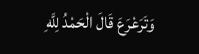وَتَرَعْرَعَ قَالَ الْحَمْدُ لِلَّهِ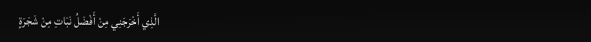الَّذِي أَخْرَجَنِي مِنْ أَفْضَلُ نَبَاتِ مِنْ شَجَرَةٍ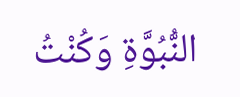النُّبُوَّةِ وَكُنْتُ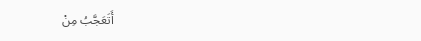أَتَعَجَّبُ مِنْ